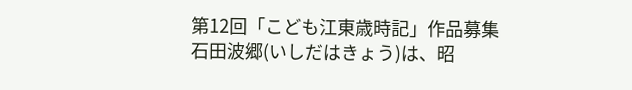第12回「こども江東歳時記」作品募集
石田波郷(いしだはきょう)は、昭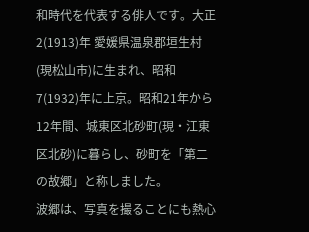和時代を代表する俳人です。大正2(1913)年 愛媛県温泉郡垣生村(現松山市)に生まれ、昭和7(1932)年に上京。昭和21年から12年間、城東区北砂町(現・江東区北砂)に暮らし、砂町を「第二の故郷」と称しました。
波郷は、写真を撮ることにも熱心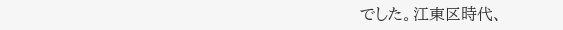でした。江東区時代、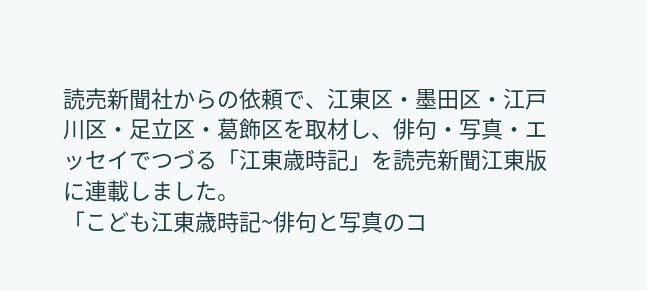読売新聞社からの依頼で、江東区・墨田区・江戸川区・足立区・葛飾区を取材し、俳句・写真・エッセイでつづる「江東歳時記」を読売新聞江東版に連載しました。
「こども江東歳時記~俳句と写真のコ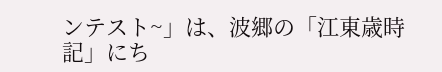ンテスト~」は、波郷の「江東歳時記」にち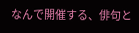なんで開催する、俳句と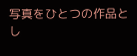写真をひとつの作品とし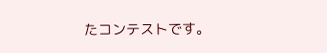たコンテストです。